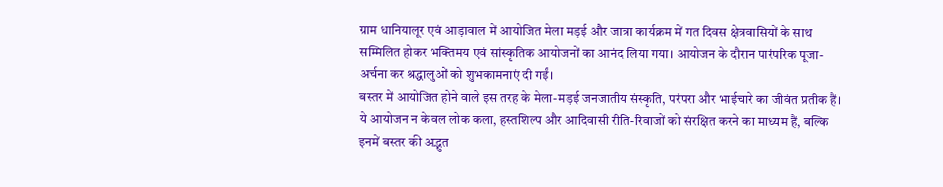ग्राम धानियालूर एवं आड़ावाल में आयोजित मेला मड़ई और जात्रा कार्यक्रम में गत दिवस क्षेत्रवासियों के साथ सम्मिलित होकर भक्तिमय एवं सांस्कृतिक आयोजनों का आनंद लिया गया। आयोजन के दौरान पारंपरिक पूजा-अर्चना कर श्रद्धालुओं को शुभकामनाएं दी गईं।
बस्तर में आयोजित होने वाले इस तरह के मेला-मड़ई जनजातीय संस्कृति, परंपरा और भाईचारे का जीवंत प्रतीक हैं। ये आयोजन न केवल लोक कला, हस्तशिल्प और आदिवासी रीति-रिवाजों को संरक्षित करने का माध्यम हैं, बल्कि इनमें बस्तर की अद्भुत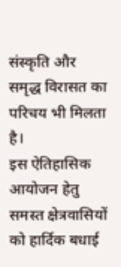संस्कृति और समृद्ध विरासत का परिचय भी मिलता है।
इस ऐतिहासिक आयोजन हेतु समस्त क्षेत्रवासियों को हार्दिक बधाई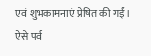एवं शुभकामनाएं प्रेषित की गईं। ऐसे पर्व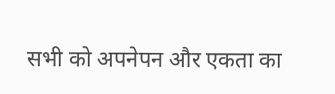सभी को अपनेपन और एकता का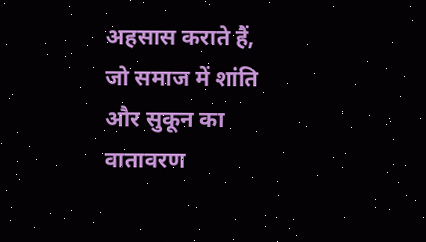अहसास कराते हैं, जो समाज में शांति और सुकून का वातावरण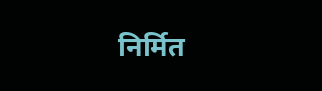निर्मित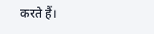करते हैं।